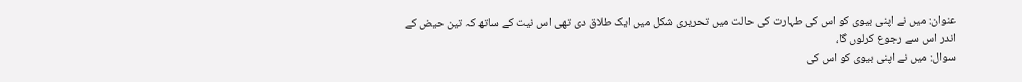عنوان: میں نے اپنی بیوی کو اس کی طہارت کی حالت میں تحریری شکل میں ایک طلاق دی تھی اس نیت کے ساتھ کہ تین حیض کے اندر اس سے رجوع کرلوں گا،
سوال: میں نے اپنی بیوی کو اس کی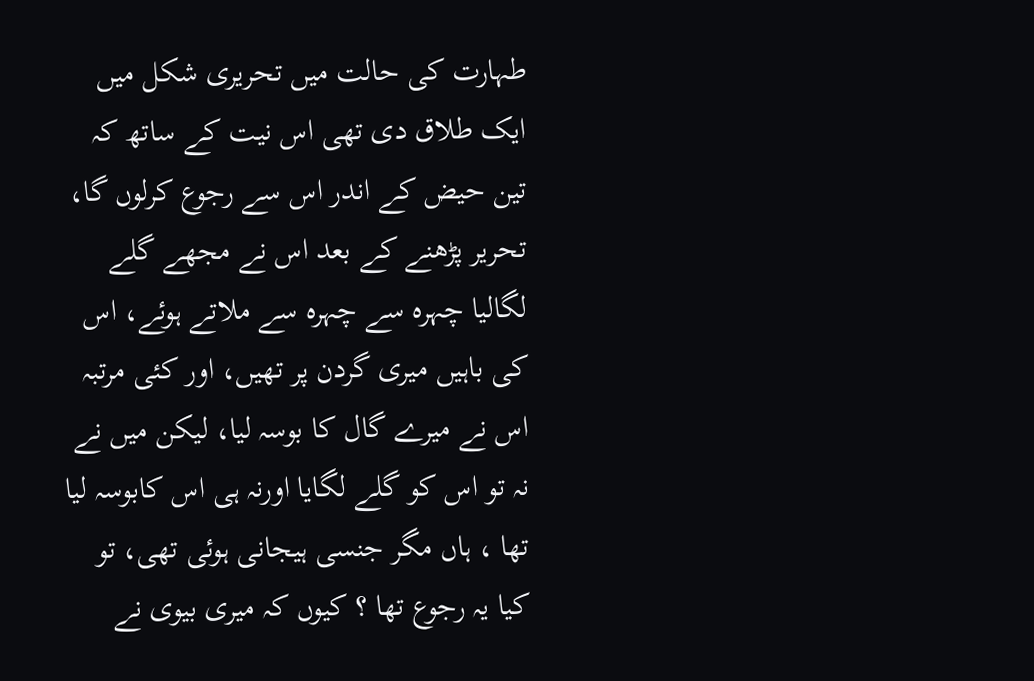طہارت کی حالت میں تحریری شکل میں ایک طلاق دی تھی اس نیت کے ساتھ کہ تین حیض کے اندر اس سے رجوع کرلوں گا، تحریر پڑھنے کے بعد اس نے مجھے گلے لگالیا چہرہ سے چہرہ سے ملاتے ہوئے، اس کی باہیں میری گردن پر تھیں، اور کئی مرتبہ اس نے میرے گال کا بوسہ لیا، لیکن میں نے نہ تو اس کو گلے لگایا اورنہ ہی اس کابوسہ لیا تھا ، ہاں مگر جنسی ہیجانی ہوئی تھی، تو کیا یہ رجوع تھا ؟ کیوں کہ میری بیوی نے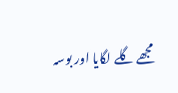مجھے گلے لگایا اور بوسہ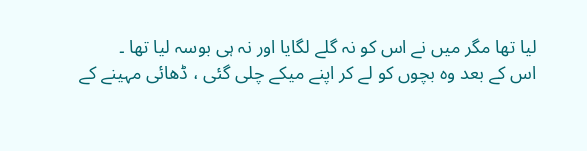لیا تھا مگر میں نے اس کو نہ گلے لگایا اور نہ ہی بوسہ لیا تھا ۔
اس کے بعد وہ بچوں کو لے کر اپنے میکے چلی گئی ، ڈھائی مہینے کے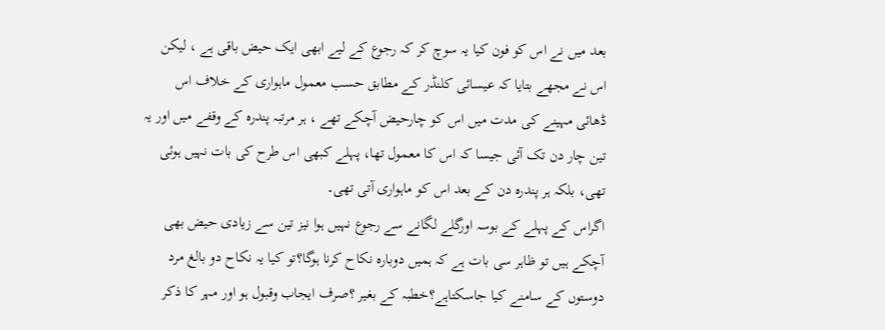بعد میں نے اس کو فون کیا یہ سوچ کر کہ رجوع کے لیے ابھی ایک حیض باقی ہے ، لیکن اس نے مجھے بتایا کہ عیسائی کلنڈر کے مطابق حسب معمول ماہواری کے خلاف اس ڈھائی مہینے کی مدت میں اس کو چارحیض آچکے تھے ، ہر مرتبہ پندرہ کے وقفے میں اور یہ تین چار دن تک آئی جیسا کہ اس کا معمول تھا، پہلے کبھی اس طرح کی بات نہیں ہوئی تھی، بلکہ ہر پندرہ دن کے بعد اس کو ماہواری آتی تھی۔
اگراس کے پہلے کے بوسہ اورگلے لگانے سے رجوع نہیں ہوا نیز تین سے زیادی حیض بھی آچکے ہیں تو ظاہر سی بات ہے کہ ہمیں دوبارہ نکاح کرنا ہوگا؟تو کیا یہ نکاح دو بالغ مرد دوستوں کے سامنے کیا جاسکتاہے؟خطبہ کے بغیر ؟صرف ایجاب وقبول ہو اور مہر کا ذکر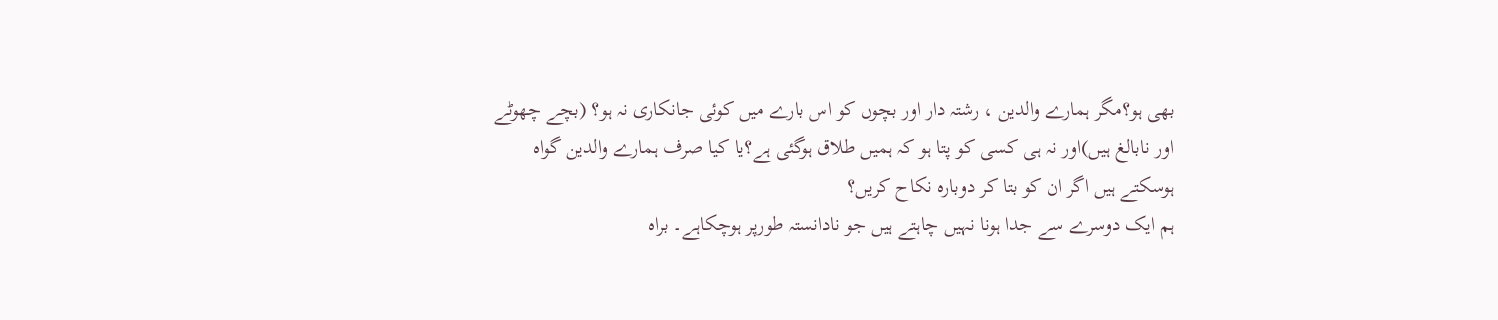بھی ہو؟مگر ہمارے والدین ، رشتہ دار اور بچوں کو اس بارے میں کوئی جانکاری نہ ہو؟ (بچے چھوٹے اور نابالغ ہیں)اور نہ ہی کسی کو پتا ہو کہ ہمیں طلاق ہوگئی ہے؟یا کیا صرف ہمارے والدین گواہ ہوسکتے ہیں اگر ان کو بتا کر دوبارہ نکاح کریں؟
ہم ایک دوسرے سے جدا ہونا نہیں چاہتے ہیں جو نادانستہ طورپر ہوچکاہے۔ براہ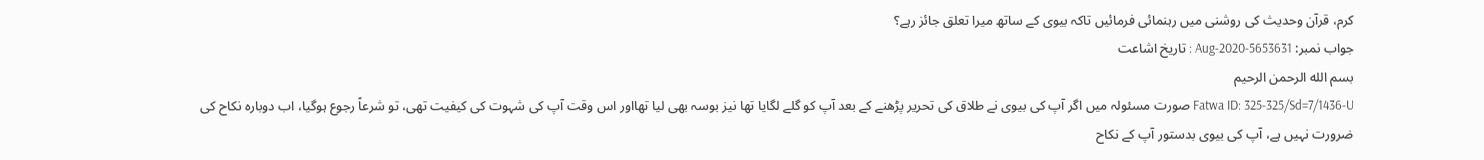کرم، قرآن وحدیث کی روشنی میں رہنمائی فرمائیں تاکہ بیوی کے ساتھ میرا تعلق جائز رہے؟
جواب نمبر: 5653631-Aug-2020 : تاریخ اشاعت
بسم الله الرحمن الرحيم
Fatwa ID: 325-325/Sd=7/1436-U صورت مسئولہ میں اگر آپ کی بیوی نے طلاق کی تحریر پڑھنے کے بعد آپ کو گلے لگایا تھا نیز بوسہ بھی لیا تھااور اس وقت آپ کی شہوت کی کیفیت تھی، تو شرعاً رجوع ہوگیا، اب دوبارہ نکاح کی ضرورت نہیں ہے، آپ کی بیوی بدستور آپ کے نکاح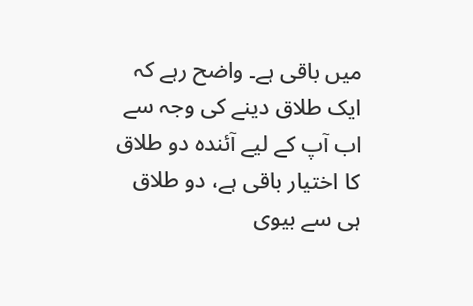میں باقی ہے۔ واضح رہے کہ ایک طلاق دینے کی وجہ سے اب آپ کے لیے آئندہ دو طلاق کا اختیار باقی ہے، دو طلاق ہی سے بیوی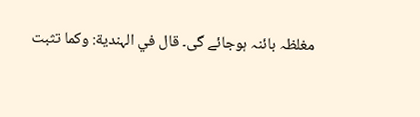مغلظہ بائنہ ہوجائے گی۔ قال في الہندیة: وکما تثبت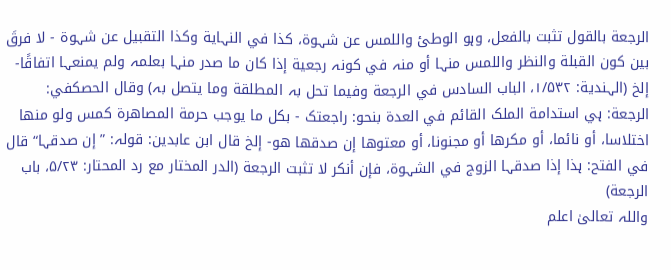الرجعة بالقول تثبت بالفعل، وہو الوطئ واللمس عن شہوة، کذا في النہایة وکذا التقبیل عن شہوة - لا فرقَ بین کون القبلة والنظر واللمس منہا أو منہ في کونہ رجعیة إذا کان ما صدر منہا بعلمہ ولم یمنعہا اتفاقًا- إلخ (الہندیة: ۱/۵۳۲، الباب السادس في الرجعة وفیما تحل بہ المطلقة وما یتصل بہ) وقال الحصکفي: الرجعة: ہي استدامة الملک القائم في العدة بنحو: راجعتک - بکل ما یوجب حرمة المصاھرة کمس ولو منھا اختلاسا، أو نائما، أو مکرھا أو مجنونا، أو معتوھا إن صدقھا ھو- إلخ قال ابن عابدین: قولہ: ”إن صدقہا“ قال في الفتح: ہذا إذا صدقہا الزوج في الشہوة، فإن أنکر لا تثبت الرجعة (الدر المختار مع رد المحتار: ۵/۲۳، باب الرجعة)
واللہ تعالیٰ اعلم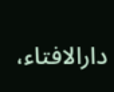دارالافتاء،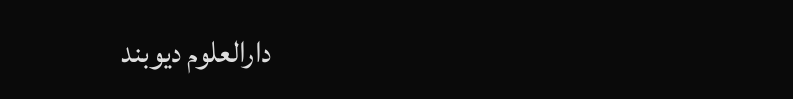دارالعلوم دیوبند